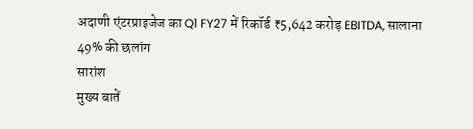अदाणी एंटरप्राइजेज का Q1 FY27 में रिकॉर्ड ₹5,642 करोड़ EBITDA, सालाना 49% की छलांग
सारांश
मुख्य बातें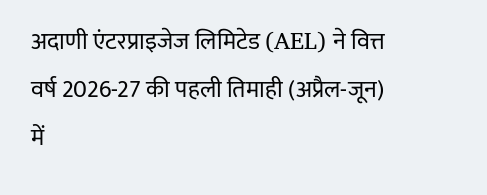अदाणी एंटरप्राइजेज लिमिटेड (AEL) ने वित्त वर्ष 2026-27 की पहली तिमाही (अप्रैल-जून) में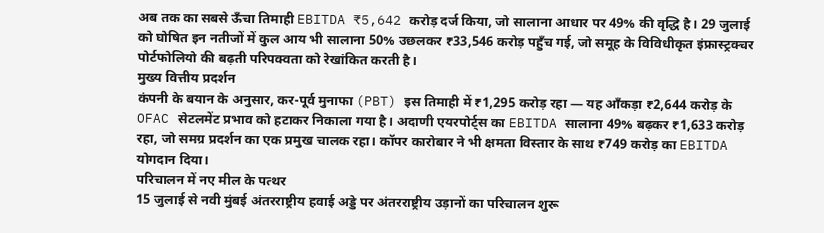अब तक का सबसे ऊँचा तिमाही EBITDA ₹5,642 करोड़ दर्ज किया, जो सालाना आधार पर 49% की वृद्धि है। 29 जुलाई को घोषित इन नतीजों में कुल आय भी सालाना 50% उछलकर ₹33,546 करोड़ पहुँच गई, जो समूह के विविधीकृत इंफ्रास्ट्रक्चर पोर्टफोलियो की बढ़ती परिपक्वता को रेखांकित करती है।
मुख्य वित्तीय प्रदर्शन
कंपनी के बयान के अनुसार, कर-पूर्व मुनाफा (PBT) इस तिमाही में ₹1,295 करोड़ रहा — यह आँकड़ा ₹2,644 करोड़ के OFAC सेटलमेंट प्रभाव को हटाकर निकाला गया है। अदाणी एयरपोर्ट्स का EBITDA सालाना 49% बढ़कर ₹1,633 करोड़ रहा, जो समग्र प्रदर्शन का एक प्रमुख चालक रहा। कॉपर कारोबार ने भी क्षमता विस्तार के साथ ₹749 करोड़ का EBITDA योगदान दिया।
परिचालन में नए मील के पत्थर
15 जुलाई से नवी मुंबई अंतरराष्ट्रीय हवाई अड्डे पर अंतरराष्ट्रीय उड़ानों का परिचालन शुरू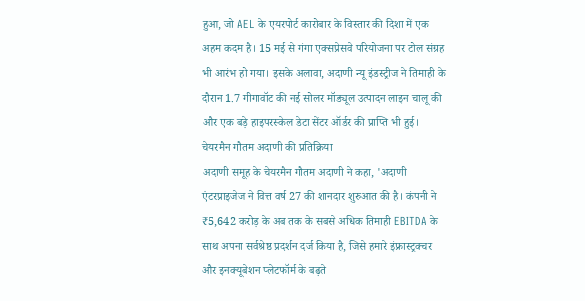हुआ, जो AEL के एयरपोर्ट कारोबार के विस्तार की दिशा में एक अहम कदम है। 15 मई से गंगा एक्सप्रेसवे परियोजना पर टोल संग्रह भी आरंभ हो गया। इसके अलावा, अदाणी न्यू इंडस्ट्रीज ने तिमाही के दौरान 1.7 गीगावॉट की नई सोलर मॉड्यूल उत्पादन लाइन चालू की और एक बड़े हाइपरस्केल डेटा सेंटर ऑर्डर की प्राप्ति भी हुई।
चेयरमैन गौतम अदाणी की प्रतिक्रिया
अदाणी समूह के चेयरमैन गौतम अदाणी ने कहा, 'अदाणी एंटरप्राइजेज ने वित्त वर्ष 27 की शानदार शुरुआत की है। कंपनी ने ₹5,642 करोड़ के अब तक के सबसे अधिक तिमाही EBITDA के साथ अपना सर्वश्रेष्ठ प्रदर्शन दर्ज किया है, जिसे हमारे इंफ्रास्ट्रक्चर और इनक्यूबेशन प्लेटफॉर्म के बढ़ते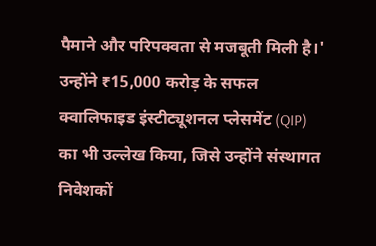पैमाने और परिपक्वता से मजबूती मिली है।' उन्होंने ₹15,000 करोड़ के सफल क्वालिफाइड इंस्टीट्यूशनल प्लेसमेंट (QIP) का भी उल्लेख किया, जिसे उन्होंने संस्थागत निवेशकों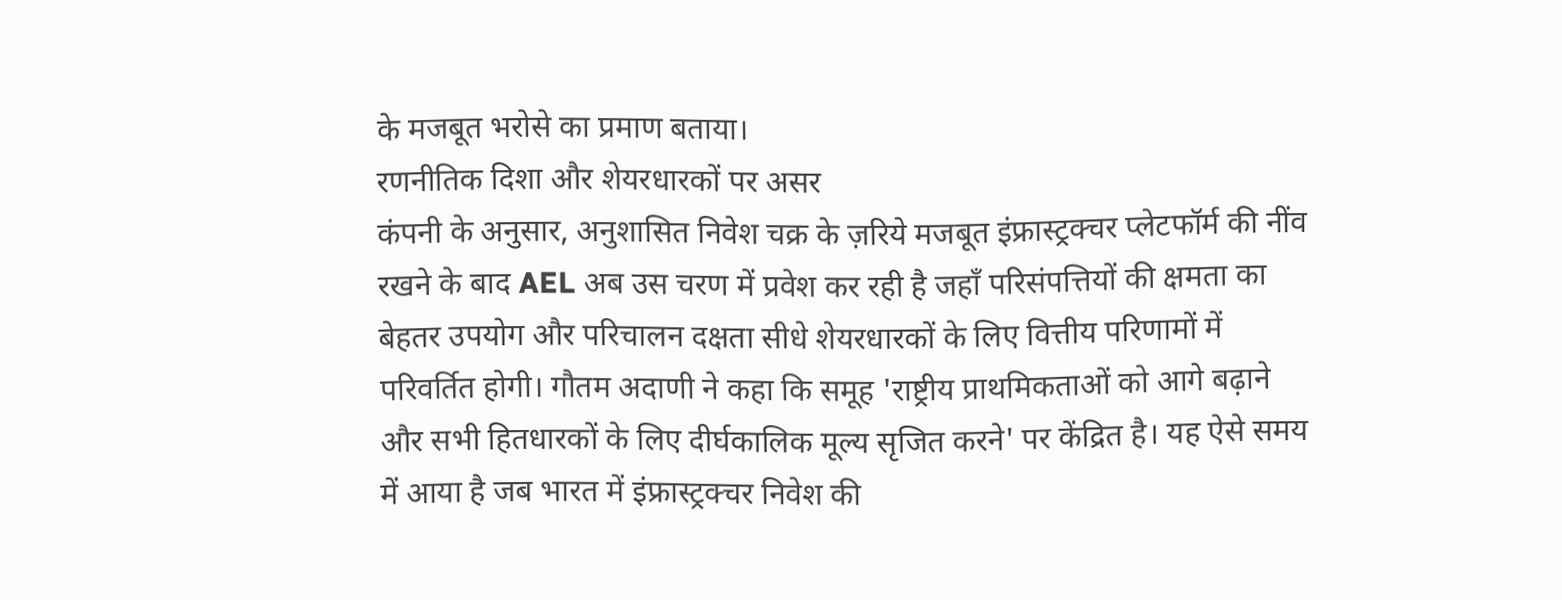के मजबूत भरोसे का प्रमाण बताया।
रणनीतिक दिशा और शेयरधारकों पर असर
कंपनी के अनुसार, अनुशासित निवेश चक्र के ज़रिये मजबूत इंफ्रास्ट्रक्चर प्लेटफॉर्म की नींव रखने के बाद AEL अब उस चरण में प्रवेश कर रही है जहाँ परिसंपत्तियों की क्षमता का बेहतर उपयोग और परिचालन दक्षता सीधे शेयरधारकों के लिए वित्तीय परिणामों में परिवर्तित होगी। गौतम अदाणी ने कहा कि समूह 'राष्ट्रीय प्राथमिकताओं को आगे बढ़ाने और सभी हितधारकों के लिए दीर्घकालिक मूल्य सृजित करने' पर केंद्रित है। यह ऐसे समय में आया है जब भारत में इंफ्रास्ट्रक्चर निवेश की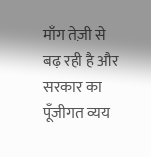माँग तेज़ी से बढ़ रही है और सरकार का पूँजीगत व्यय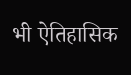भी ऐतिहासिक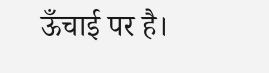ऊँचाई पर है।